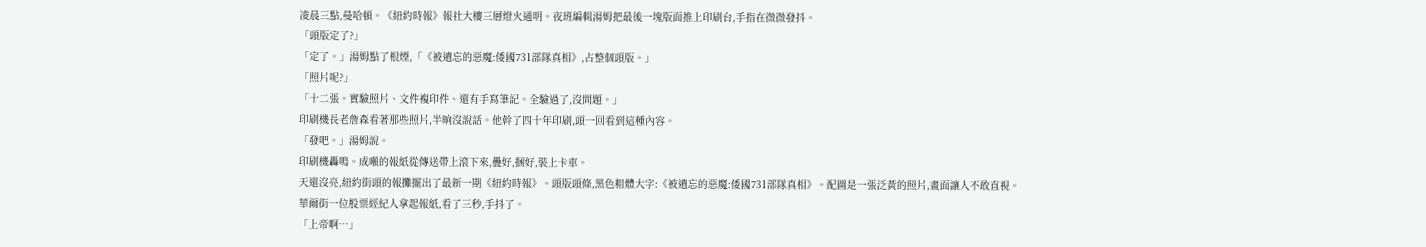凌晨三點,曼哈頓。《紐約時報》報社大樓三層燈火通明。夜班編輯湯姆把最後一塊版面推上印刷台,手指在微微發抖。
「頭版定了?」
「定了。」湯姆點了根煙,「《被遺忘的惡魔:倭國731部隊真相》,占整個頭版。」
「照片呢?」
「十二張。實驗照片、文件複印件、還有手寫筆記。全驗過了,沒問題。」
印刷機長老詹森看著那些照片,半晌沒說話。他幹了四十年印刷,頭一回看到這種內容。
「發吧。」湯姆說。
印刷機轟鳴。成噸的報紙從傳送帶上滾下來,疊好,捆好,裝上卡車。
天還沒亮,紐約街頭的報攤擺出了最新一期《紐約時報》。頭版頭條,黑色粗體大字:《被遺忘的惡魔:倭國731部隊真相》。配圖是一張泛黃的照片,畫面讓人不敢直視。
華爾街一位股票經紀人拿起報紙,看了三秒,手抖了。
「上帝啊…」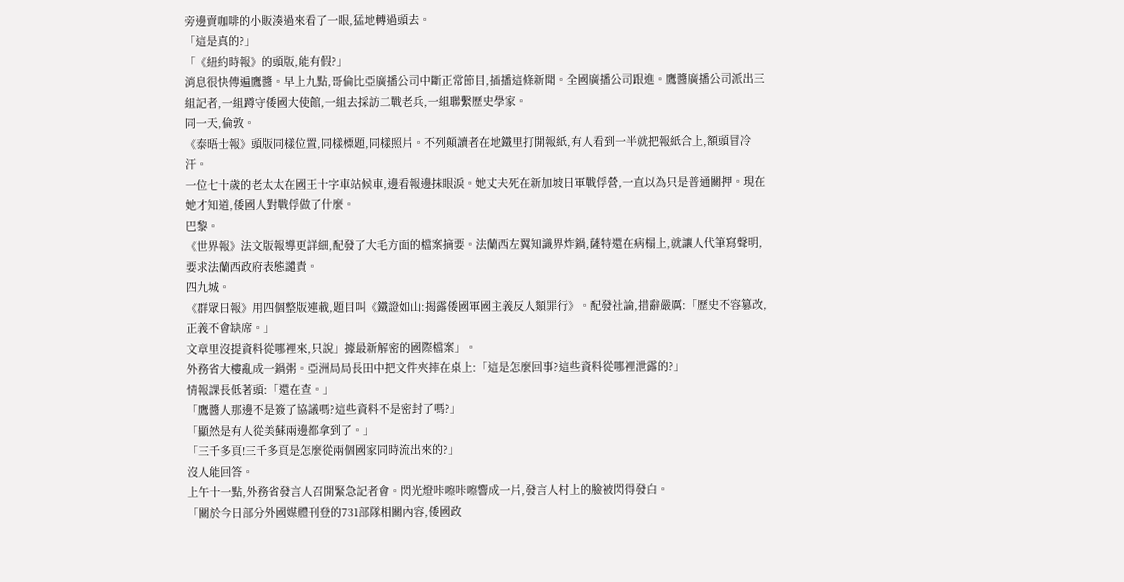旁邊賣咖啡的小販湊過來看了一眼,猛地轉過頭去。
「這是真的?」
「《紐約時報》的頭版,能有假?」
消息很快傳遍鷹醬。早上九點,哥倫比亞廣播公司中斷正常節目,插播這條新聞。全國廣播公司跟進。鷹醬廣播公司派出三組記者,一組蹲守倭國大使館,一組去採訪二戰老兵,一組聯繫歷史學家。
同一天,倫敦。
《泰晤士報》頭版同樣位置,同樣標題,同樣照片。不列顛讀者在地鐵里打開報紙,有人看到一半就把報紙合上,額頭冒冷汗。
一位七十歲的老太太在國王十字車站候車,邊看報邊抹眼淚。她丈夫死在新加坡日軍戰俘營,一直以為只是普通關押。現在她才知道,倭國人對戰俘做了什麼。
巴黎。
《世界報》法文版報導更詳細,配發了大毛方面的檔案摘要。法蘭西左翼知識界炸鍋,薩特還在病榻上,就讓人代筆寫聲明,要求法蘭西政府表態譴責。
四九城。
《群眾日報》用四個整版連載,題目叫《鐵證如山:揭露倭國軍國主義反人類罪行》。配發社論,措辭嚴厲:「歷史不容篡改,正義不會缺席。」
文章里沒提資料從哪裡來,只說」據最新解密的國際檔案」。
外務省大樓亂成一鍋粥。亞洲局局長田中把文件夾摔在桌上:「這是怎麼回事?這些資料從哪裡泄露的?」
情報課長低著頭:「還在查。」
「鷹醬人那邊不是簽了協議嗎?這些資料不是密封了嗎?」
「顯然是有人從美蘇兩邊都拿到了。」
「三千多頁!三千多頁是怎麼從兩個國家同時流出來的?」
沒人能回答。
上午十一點,外務省發言人召開緊急記者會。閃光燈咔嚓咔嚓響成一片,發言人村上的臉被閃得發白。
「關於今日部分外國媒體刊登的731部隊相關內容,倭國政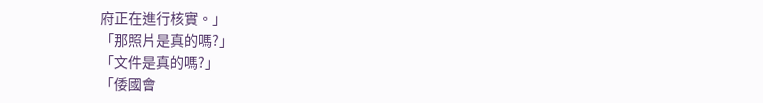府正在進行核實。」
「那照片是真的嗎?」
「文件是真的嗎?」
「倭國會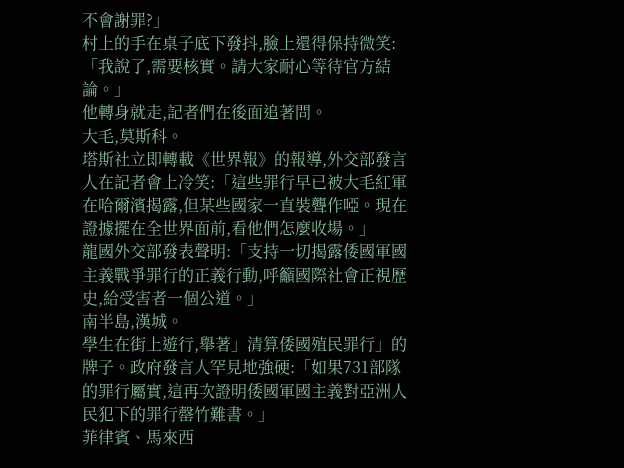不會謝罪?」
村上的手在桌子底下發抖,臉上還得保持微笑:「我說了,需要核實。請大家耐心等待官方結論。」
他轉身就走,記者們在後面追著問。
大毛,莫斯科。
塔斯社立即轉載《世界報》的報導,外交部發言人在記者會上冷笑:「這些罪行早已被大毛紅軍在哈爾濱揭露,但某些國家一直裝聾作啞。現在證據擺在全世界面前,看他們怎麼收場。」
龍國外交部發表聲明:「支持一切揭露倭國軍國主義戰爭罪行的正義行動,呼籲國際社會正視歷史,給受害者一個公道。」
南半島,漢城。
學生在街上遊行,舉著」清算倭國殖民罪行」的牌子。政府發言人罕見地強硬:「如果731部隊的罪行屬實,這再次證明倭國軍國主義對亞洲人民犯下的罪行罄竹難書。」
菲律賓、馬來西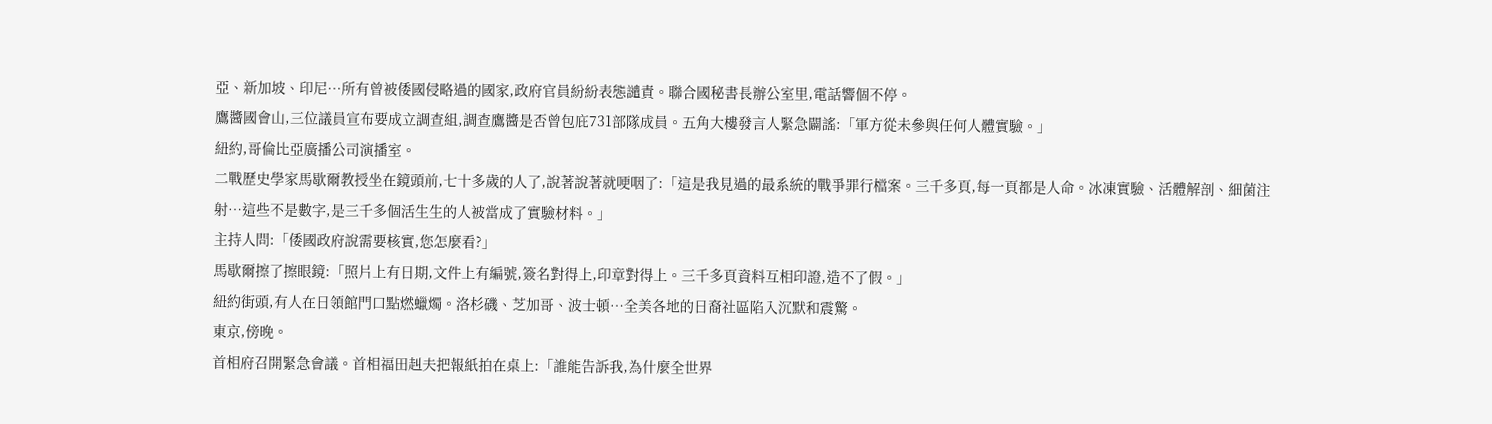亞、新加坡、印尼…所有曾被倭國侵略過的國家,政府官員紛紛表態譴責。聯合國秘書長辦公室里,電話響個不停。
鷹醬國會山,三位議員宣布要成立調查組,調查鷹醬是否曾包庇731部隊成員。五角大樓發言人緊急闢謠:「軍方從未參與任何人體實驗。」
紐約,哥倫比亞廣播公司演播室。
二戰歷史學家馬歇爾教授坐在鏡頭前,七十多歲的人了,說著說著就哽咽了:「這是我見過的最系統的戰爭罪行檔案。三千多頁,每一頁都是人命。冰凍實驗、活體解剖、細菌注射…這些不是數字,是三千多個活生生的人被當成了實驗材料。」
主持人問:「倭國政府說需要核實,您怎麼看?」
馬歇爾擦了擦眼鏡:「照片上有日期,文件上有編號,簽名對得上,印章對得上。三千多頁資料互相印證,造不了假。」
紐約街頭,有人在日領館門口點燃蠟燭。洛杉磯、芝加哥、波士頓…全美各地的日裔社區陷入沉默和震驚。
東京,傍晚。
首相府召開緊急會議。首相福田赳夫把報紙拍在桌上:「誰能告訴我,為什麼全世界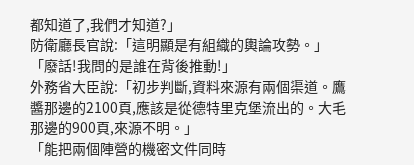都知道了,我們才知道?」
防衛廳長官說:「這明顯是有組織的輿論攻勢。」
「廢話!我問的是誰在背後推動!」
外務省大臣說:「初步判斷,資料來源有兩個渠道。鷹醬那邊的2100頁,應該是從德特里克堡流出的。大毛那邊的900頁,來源不明。」
「能把兩個陣營的機密文件同時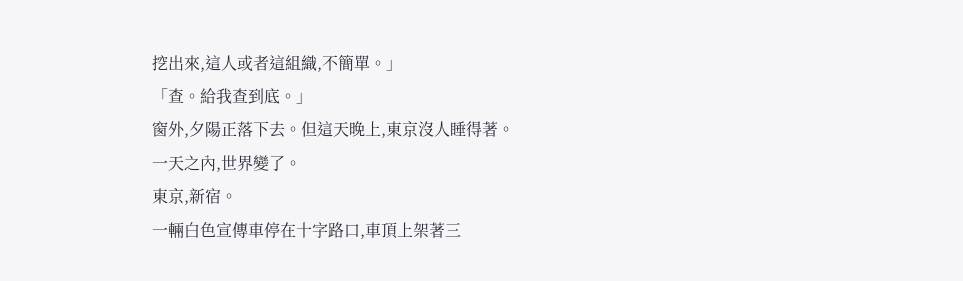挖出來,這人或者這組織,不簡單。」
「查。給我查到底。」
窗外,夕陽正落下去。但這天晚上,東京沒人睡得著。
一天之內,世界變了。
東京,新宿。
一輛白色宣傳車停在十字路口,車頂上架著三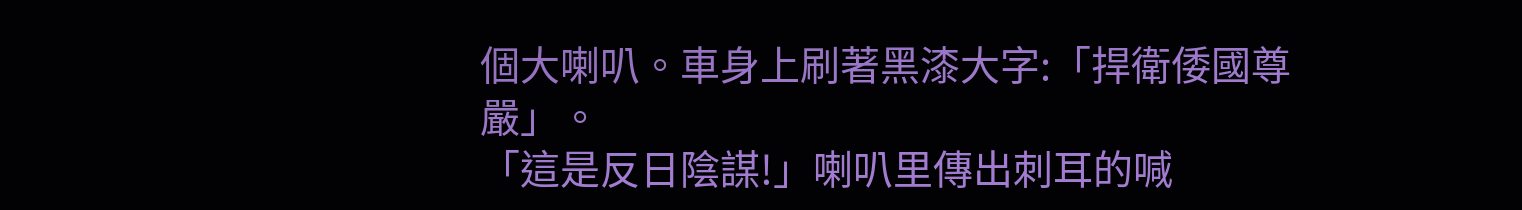個大喇叭。車身上刷著黑漆大字:「捍衛倭國尊嚴」。
「這是反日陰謀!」喇叭里傳出刺耳的喊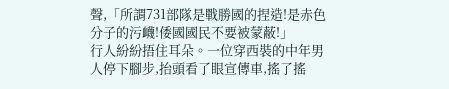聲,「所謂731部隊是戰勝國的捏造!是赤色分子的污衊!倭國國民不要被蒙蔽!」
行人紛紛捂住耳朵。一位穿西裝的中年男人停下腳步,抬頭看了眼宣傳車,搖了搖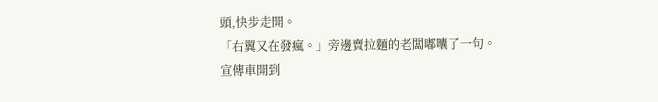頭,快步走開。
「右翼又在發瘋。」旁邊賣拉麵的老闆嘟囔了一句。
宣傳車開到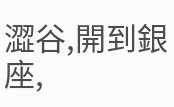澀谷,開到銀座,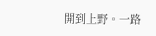開到上野。一路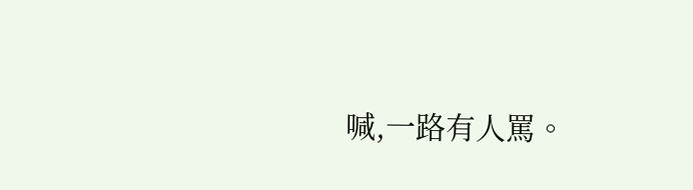喊,一路有人罵。